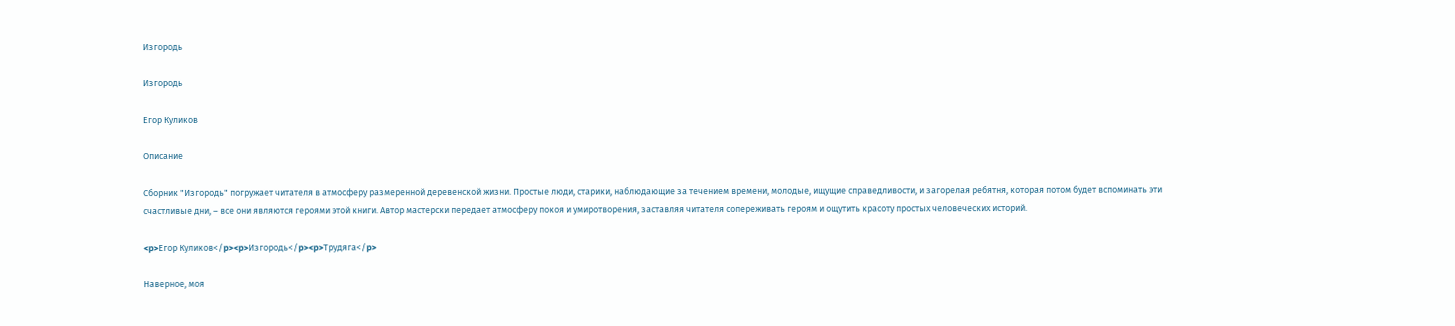Изгородь

Изгородь

Егор Куликов

Описание

Сборник "Изгородь" погружает читателя в атмосферу размеренной деревенской жизни. Простые люди, старики, наблюдающие за течением времени, молодые, ищущие справедливости, и загорелая ребятня, которая потом будет вспоминать эти счастливые дни, – все они являются героями этой книги. Автор мастерски передает атмосферу покоя и умиротворения, заставляя читателя сопереживать героям и ощутить красоту простых человеческих историй.

<p>Егор Куликов</p><p>Изгородь</p><p>Трудяга</p>

Наверное, моя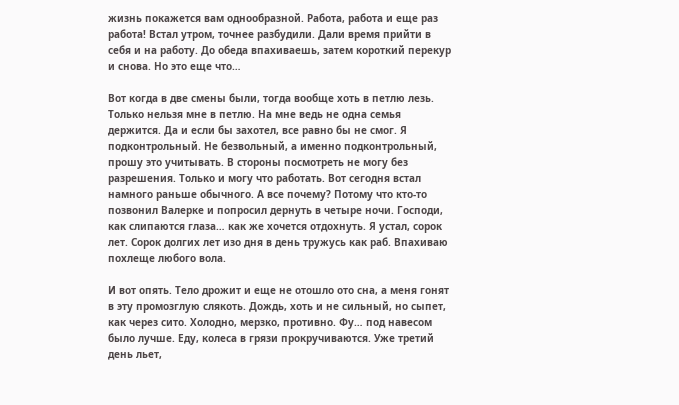жизнь покажется вам однообразной. Работа, работа и еще раз работа! Встал утром, точнее разбудили. Дали время прийти в себя и на работу. До обеда впахиваешь, затем короткий перекур и снова. Но это еще что…

Вот когда в две смены были, тогда вообще хоть в петлю лезь. Только нельзя мне в петлю. На мне ведь не одна семья держится. Да и если бы захотел, все равно бы не смог. Я подконтрольный. Не безвольный, а именно подконтрольный, прошу это учитывать. В стороны посмотреть не могу без разрешения. Только и могу что работать. Вот сегодня встал намного раньше обычного. А все почему? Потому что кто-то позвонил Валерке и попросил дернуть в четыре ночи. Господи, как слипаются глаза… как же хочется отдохнуть. Я устал, сорок лет. Сорок долгих лет изо дня в день тружусь как раб. Впахиваю похлеще любого вола.

И вот опять. Тело дрожит и еще не отошло ото сна, а меня гонят в эту промозглую слякоть. Дождь, хоть и не сильный, но сыпет, как через сито. Холодно, мерзко, противно. Фу… под навесом было лучше. Еду, колеса в грязи прокручиваются. Уже третий день льет,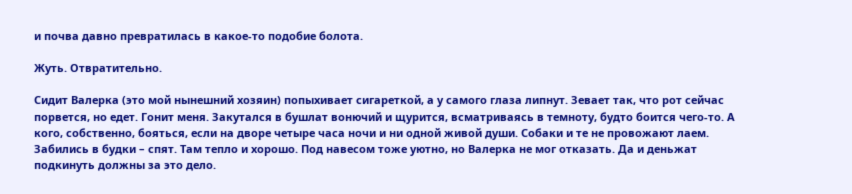и почва давно превратилась в какое-то подобие болота.

Жуть. Отвратительно.

Сидит Валерка (это мой нынешний хозяин) попыхивает сигареткой, а у самого глаза липнут. Зевает так, что рот сейчас порвется, но едет. Гонит меня. Закутался в бушлат вонючий и щурится, всматриваясь в темноту, будто боится чего-то. А кого, собственно, бояться, если на дворе четыре часа ночи и ни одной живой души. Собаки и те не провожают лаем. Забились в будки – спят. Там тепло и хорошо. Под навесом тоже уютно, но Валерка не мог отказать. Да и деньжат подкинуть должны за это дело.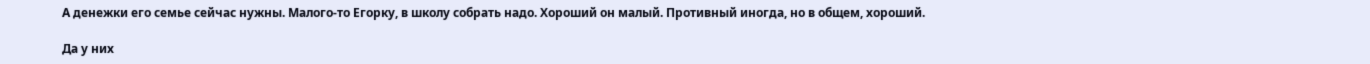А денежки его семье сейчас нужны. Малого-то Егорку, в школу собрать надо. Хороший он малый. Противный иногда, но в общем, хороший.

Да у них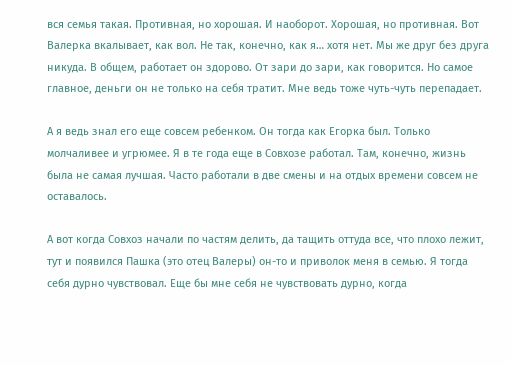вся семья такая. Противная, но хорошая. И наоборот. Хорошая, но противная. Вот Валерка вкалывает, как вол. Не так, конечно, как я… хотя нет. Мы же друг без друга никуда. В общем, работает он здорово. От зари до зари, как говорится. Но самое главное, деньги он не только на себя тратит. Мне ведь тоже чуть-чуть перепадает.

А я ведь знал его еще совсем ребенком. Он тогда как Егорка был. Только молчаливее и угрюмее. Я в те года еще в Совхозе работал. Там, конечно, жизнь была не самая лучшая. Часто работали в две смены и на отдых времени совсем не оставалось.

А вот когда Совхоз начали по частям делить, да тащить оттуда все, что плохо лежит, тут и появился Пашка (это отец Валеры) он-то и приволок меня в семью. Я тогда себя дурно чувствовал. Еще бы мне себя не чувствовать дурно, когда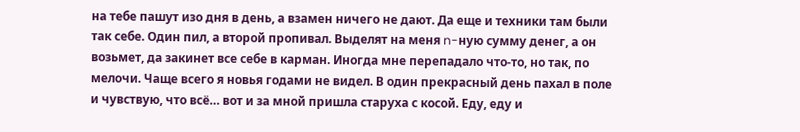на тебе пашут изо дня в день, а взамен ничего не дают. Да еще и техники там были так себе. Один пил, а второй пропивал. Выделят на меня n-ную сумму денег, а он возьмет, да закинет все себе в карман. Иногда мне перепадало что-то, но так, по мелочи. Чаще всего я новья годами не видел. В один прекрасный день пахал в поле и чувствую, что всё… вот и за мной пришла старуха с косой. Еду, еду и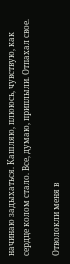начинаю задыхаться. Кашляю, плююсь, чувствую, как сердце колом стало. Все, думаю, приплыли. Отпахал свое.

Отволокли меня в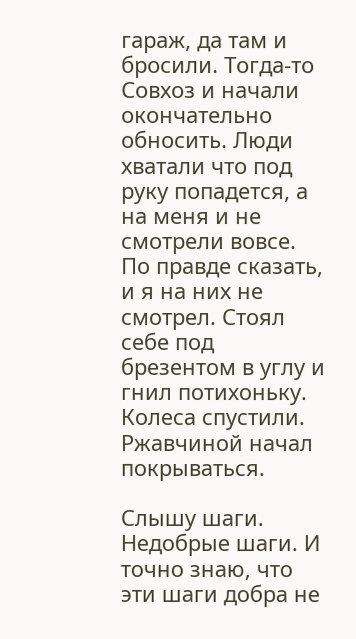гараж, да там и бросили. Тогда-то Совхоз и начали окончательно обносить. Люди хватали что под руку попадется, а на меня и не смотрели вовсе. По правде сказать, и я на них не смотрел. Стоял себе под брезентом в углу и гнил потихоньку. Колеса спустили. Ржавчиной начал покрываться.

Слышу шаги. Недобрые шаги. И точно знаю, что эти шаги добра не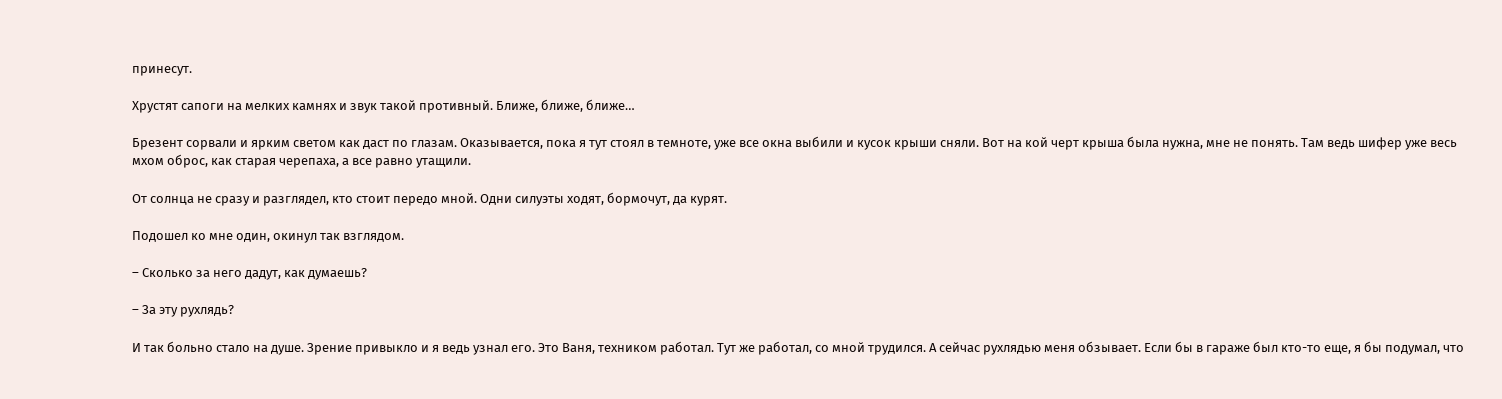принесут.

Хрустят сапоги на мелких камнях и звук такой противный. Ближе, ближе, ближе…

Брезент сорвали и ярким светом как даст по глазам. Оказывается, пока я тут стоял в темноте, уже все окна выбили и кусок крыши сняли. Вот на кой черт крыша была нужна, мне не понять. Там ведь шифер уже весь мхом оброс, как старая черепаха, а все равно утащили.

От солнца не сразу и разглядел, кто стоит передо мной. Одни силуэты ходят, бормочут, да курят.

Подошел ко мне один, окинул так взглядом.

– Сколько за него дадут, как думаешь?

– За эту рухлядь?

И так больно стало на душе. Зрение привыкло и я ведь узнал его. Это Ваня, техником работал. Тут же работал, со мной трудился. А сейчас рухлядью меня обзывает. Если бы в гараже был кто-то еще, я бы подумал, что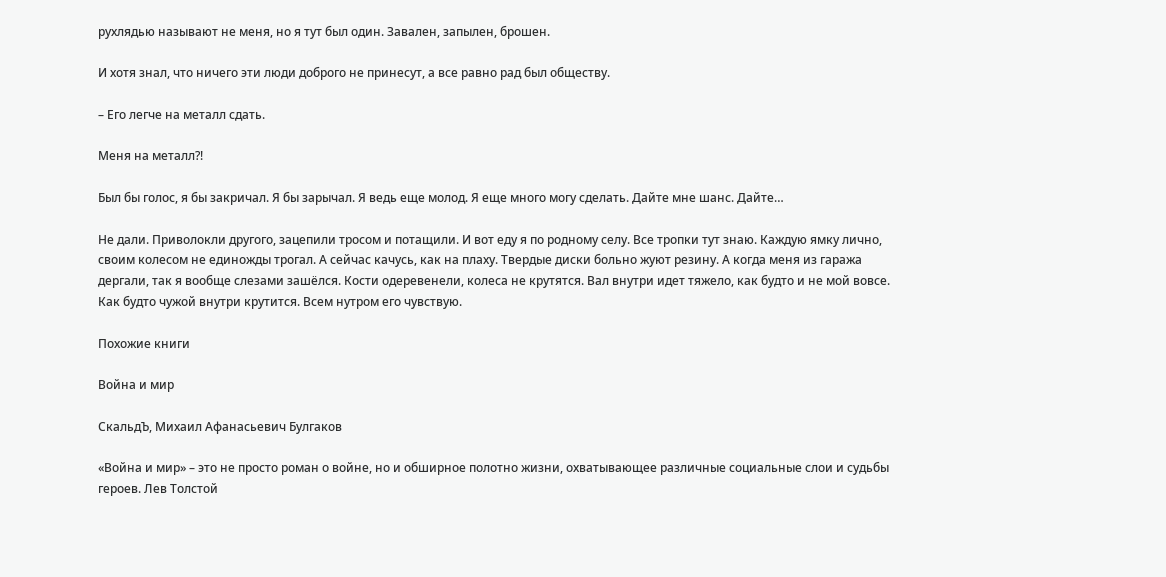рухлядью называют не меня, но я тут был один. Завален, запылен, брошен.

И хотя знал, что ничего эти люди доброго не принесут, а все равно рад был обществу.

– Его легче на металл сдать.

Меня на металл?!

Был бы голос, я бы закричал. Я бы зарычал. Я ведь еще молод. Я еще много могу сделать. Дайте мне шанс. Дайте…

Не дали. Приволокли другого, зацепили тросом и потащили. И вот еду я по родному селу. Все тропки тут знаю. Каждую ямку лично, своим колесом не единожды трогал. А сейчас качусь, как на плаху. Твердые диски больно жуют резину. А когда меня из гаража дергали, так я вообще слезами зашёлся. Кости одеревенели, колеса не крутятся. Вал внутри идет тяжело, как будто и не мой вовсе. Как будто чужой внутри крутится. Всем нутром его чувствую.

Похожие книги

Война и мир

СкальдЪ, Михаил Афанасьевич Булгаков

«Война и мир» – это не просто роман о войне, но и обширное полотно жизни, охватывающее различные социальные слои и судьбы героев. Лев Толстой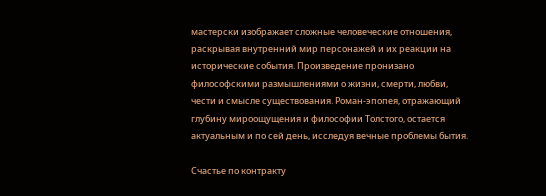мастерски изображает сложные человеческие отношения, раскрывая внутренний мир персонажей и их реакции на исторические события. Произведение пронизано философскими размышлениями о жизни, смерти, любви, чести и смысле существования. Роман-эпопея, отражающий глубину мироощущения и философии Толстого, остается актуальным и по сей день, исследуя вечные проблемы бытия.

Счастье по контракту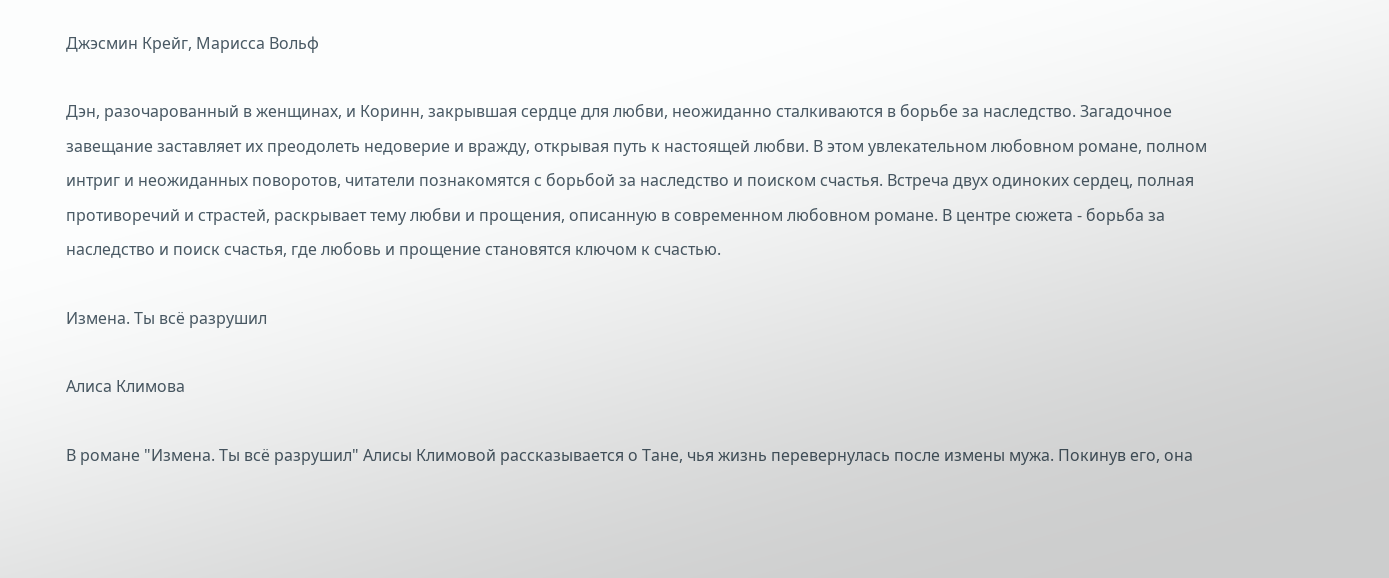Джэсмин Крейг, Марисса Вольф

Дэн, разочарованный в женщинах, и Коринн, закрывшая сердце для любви, неожиданно сталкиваются в борьбе за наследство. Загадочное завещание заставляет их преодолеть недоверие и вражду, открывая путь к настоящей любви. В этом увлекательном любовном романе, полном интриг и неожиданных поворотов, читатели познакомятся с борьбой за наследство и поиском счастья. Встреча двух одиноких сердец, полная противоречий и страстей, раскрывает тему любви и прощения, описанную в современном любовном романе. В центре сюжета - борьба за наследство и поиск счастья, где любовь и прощение становятся ключом к счастью.

Измена. Ты всё разрушил

Алиса Климова

В романе "Измена. Ты всё разрушил" Алисы Климовой рассказывается о Тане, чья жизнь перевернулась после измены мужа. Покинув его, она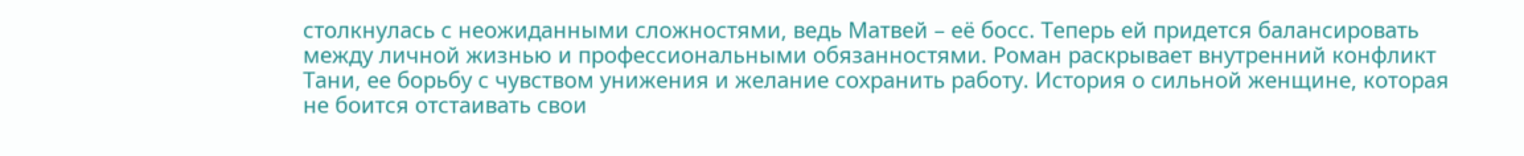столкнулась с неожиданными сложностями, ведь Матвей – её босс. Теперь ей придется балансировать между личной жизнью и профессиональными обязанностями. Роман раскрывает внутренний конфликт Тани, ее борьбу с чувством унижения и желание сохранить работу. История о сильной женщине, которая не боится отстаивать свои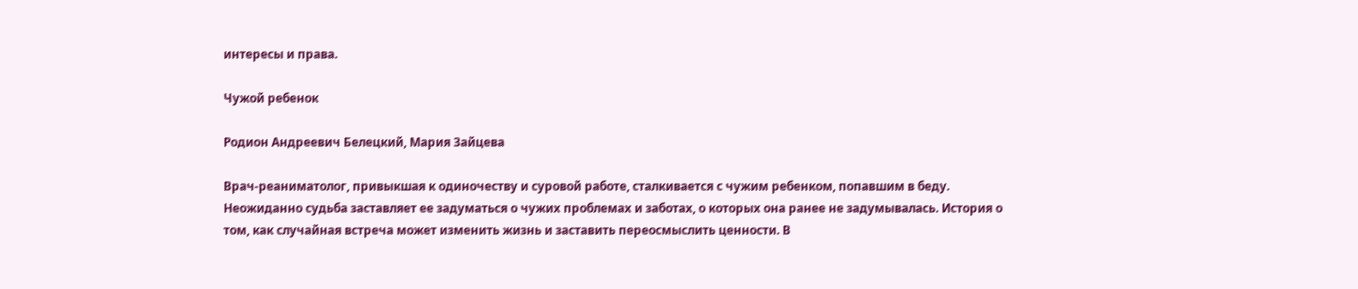интересы и права.

Чужой ребенок

Родион Андреевич Белецкий, Мария Зайцева

Врач-реаниматолог, привыкшая к одиночеству и суровой работе, сталкивается с чужим ребенком, попавшим в беду. Неожиданно судьба заставляет ее задуматься о чужих проблемах и заботах, о которых она ранее не задумывалась. История о том, как случайная встреча может изменить жизнь и заставить переосмыслить ценности. В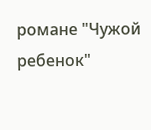романе "Чужой ребенок"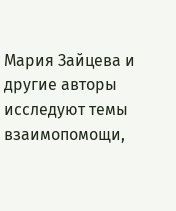Мария Зайцева и другие авторы исследуют темы взаимопомощи,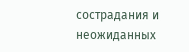сострадания и неожиданных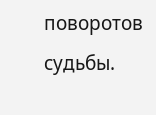поворотов судьбы.